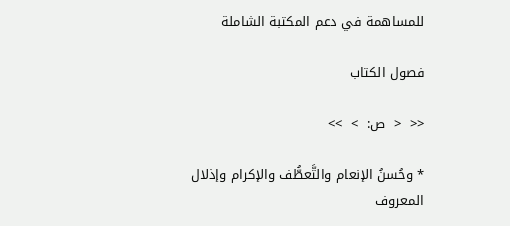للمساهمة في دعم المكتبة الشاملة

فصول الكتاب

<<  <  ص:  >  >>

* وحُسنُ الإنعام والتَّعطُّف والإكرام وإذلال المعروف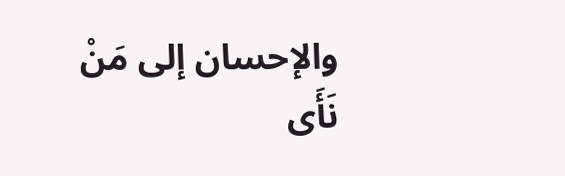والإحسان إلى مَنْ نَأَى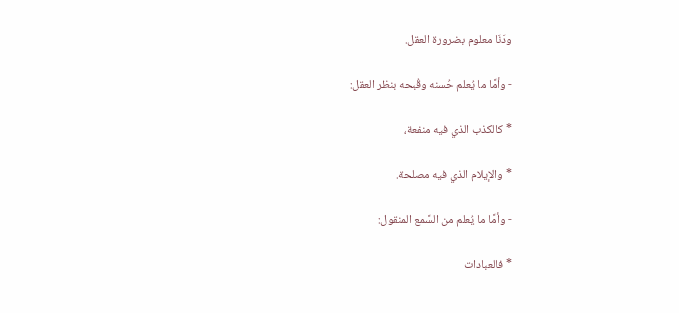ودَنَا معلوم بضرورة العقل.

- وأمَّا ما يُعلم حُسنه وقُبحه بنظر العقل:

* كالكذب الذي فيه منفعة،

* والإيلام الذي فيه مصلحة.

- وأمَّا ما يُعلم من السَّمع المنقول:

* فالعبادات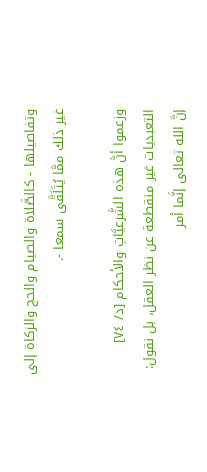وتفاصيلها - كالصَّلاة والصيام والحج والزكاة إلى غير ذلك ممَّا يُتَلَقَّى سمعا -.

وزعموا أنَّ هذه الشَّرعيَّاتِ والأحكام [د/ ٧٤] التعبديات غير منقطعة عن نظر العقل، بل نقول: إنَّ الله تعالى إنَّما أمر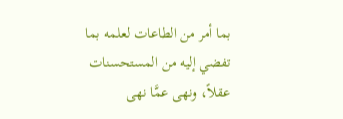بما أمر من الطاعات لعلمه بما تفضي إليه من المستحسنات عقلاً، ونهى عمَّا نهى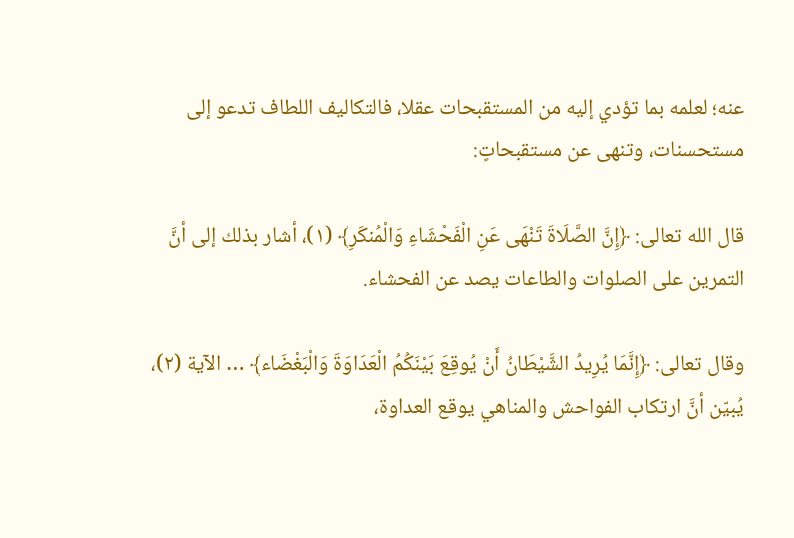عنه؛ لعلمه بما تؤدي إليه من المستقبحات عقلا، فالتكاليف اللطاف تدعو إلى مستحسنات، وتنهى عن مستقبحاتٍ:

قال الله تعالى: ﴿إِنَّ الصَّلَاةَ تَنْهَى عَنِ الْفَحْشَاءِ وَالْمُنكَرِ﴾ (١)، أشار بذلك إلى أنَّ التمرين على الصلوات والطاعات يصد عن الفحشاء.

وقال تعالى: ﴿إِنَّمَا يُرِيدُ الشَّيْطَانُ أَنْ يُوقِعَ بَيْنَكُمُ الْعَدَاوَةَ وَالْبَغْضَاء﴾ … الآية (٢)، يُبيّن أنَّ ارتكاب الفواحش والمناهي يوقع العداوة،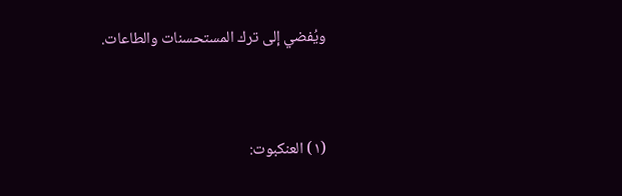ويُفضي إلى ترك المستحسنات والطاعات.


(١) العنكبوت: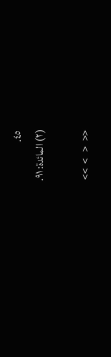٤٥.
(٢) المائدة: ٩١.

<<  <   >  >>